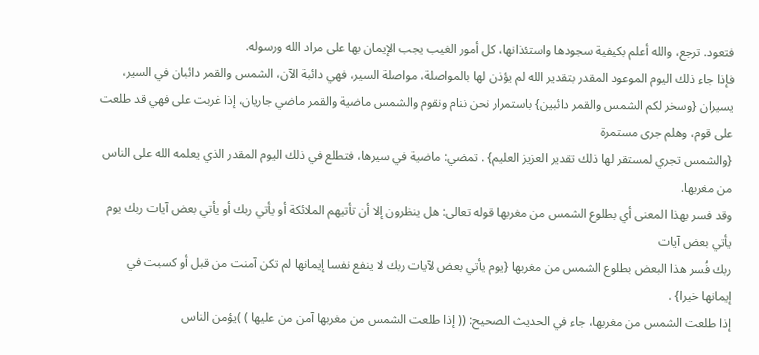فتعود. ترجع، والله أعلم بكيفية سجودها واستئذانها، كل أمور الغيب يجب الإيمان بها على مراد الله ورسوله.
فإذا جاء ذلك اليوم الموعود المقدر بتقدير الله لم يؤذن لها بالمواصلة، مواصلة السير، فهي دائبة الآن، الشمس والقمر دائبان في السير، يسيران {وسخر لكم الشمس والقمر دائبين} باستمرار نحن ننام ونقوم والشمس ماضية والقمر ماضي جاريان، إذا غربت على فهي قد طلعت على قوم، وهلم جرى مستمرة
{والشمس تجري لمستقر لها ذلك تقدير العزيز العليم} . تمضي: ماضية في سيرها، فتطلع في ذلك اليوم المقدر الذي يعلمه الله على الناس من مغربها.
وقد فسر بهذا المعنى أي بطلوع الشمس من مغربها قوله تعالى: هل ينظرون إلا أن تأتيهم الملائكة أو يأتي ربك أو يأتي بعض آيات ربك يوم يأتي بعض آيات
ربك فُسر هذا البعض بطلوع الشمس من مغربها {يوم يأتي بعض لآيات ربك لا ينفع نفسا إيمانها لم تكن آمنت من قبل أو كسبت في إيمانها خيرا} .
إذا طلعت الشمس من مغربها، جاء في الحديث الصحيح: (( إذا طلعت الشمس من مغربها آمن من عليها ) )يؤمن الناس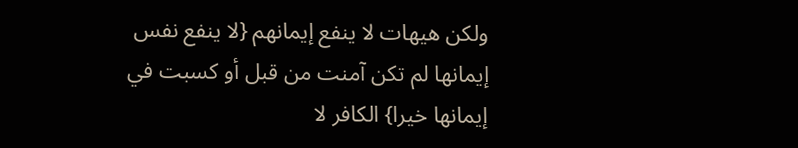ولكن هيهات لا ينفع إيمانهم {لا ينفع نفس إيمانها لم تكن آمنت من قبل أو كسبت في إيمانها خيرا} الكافر لا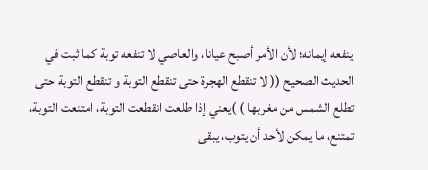ينفعه إيمانه؛ لأن الأمر أصبح عيانا، والعاصي لا تنفعه توبة كما ثبت في الحديث الصحيح (( لا تنقطع الهجرة حتى تنقطع التوبة و تنقطع التوبة حتى تطلع الشمس من مغربها ) )يعني إذا طلعت انقطعت التوبة، امتنعت التوبة، تمتنع، ما يمكن لأحد أن يتوب، يبقى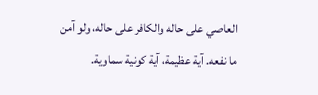العاصي على حاله والكافر على حاله، ولو آمن ما نفعه. آية عظيمة، آية كونية سماوية.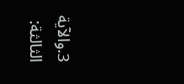3.والآية الثالثة: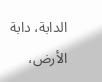الدابة، دابة الأرض،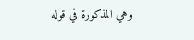وهي المذكورة في قوله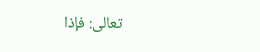تعالى: فإذا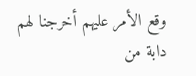وقع الأمر عليهم أخرجنا لهم دابة من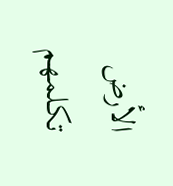الأرض تكلمهم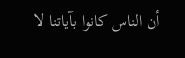أن الناس كانوا بآياتنا لا